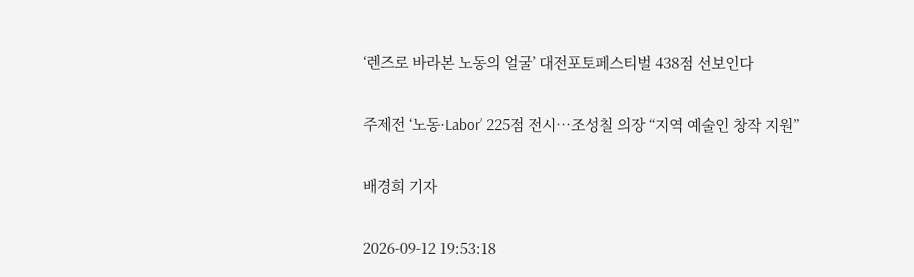‘렌즈로 바라본 노동의 얼굴’ 대전포토페스티벌 438점 선보인다

주제전 ‘노동·Labor’ 225점 전시…조성칠 의장 “지역 예술인 창작 지원”

배경희 기자

2026-09-12 19:53:18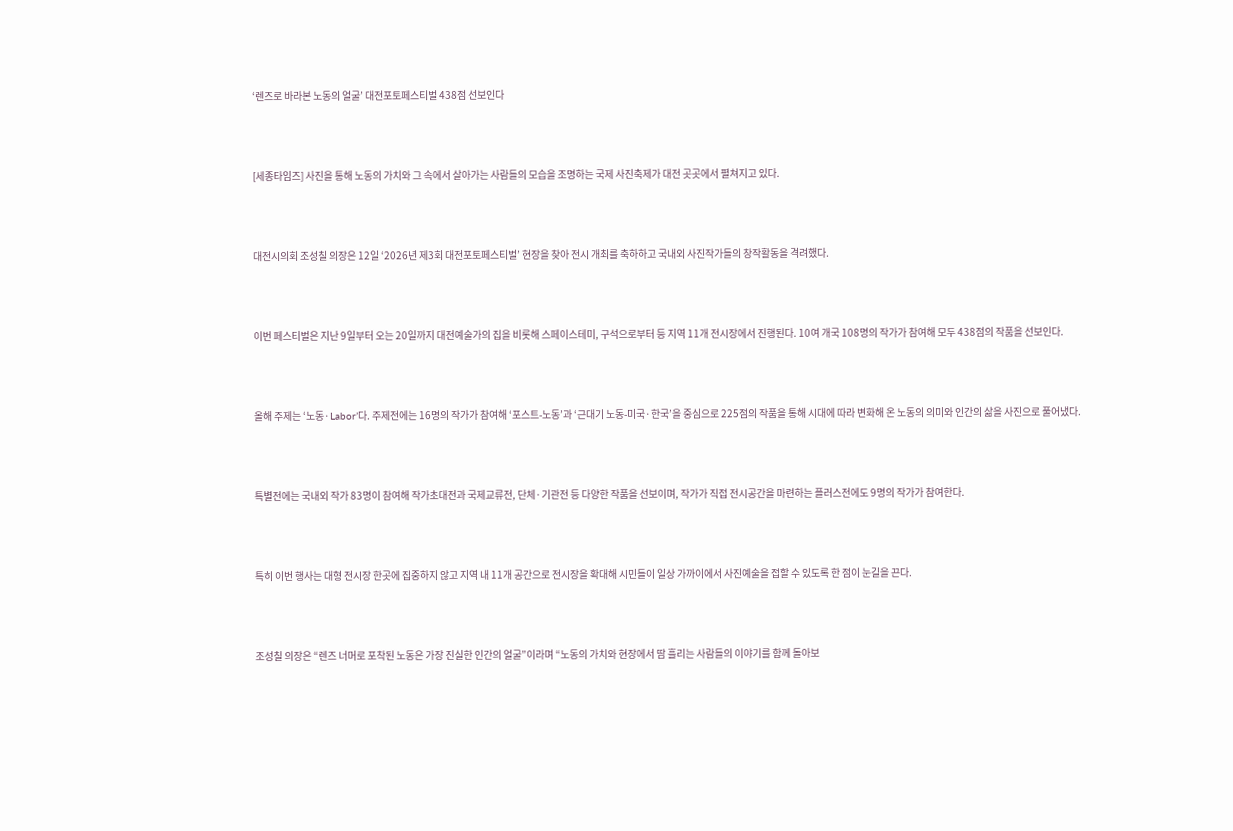‘렌즈로 바라본 노동의 얼굴’ 대전포토페스티벌 438점 선보인다



[세종타임즈] 사진을 통해 노동의 가치와 그 속에서 살아가는 사람들의 모습을 조명하는 국제 사진축제가 대전 곳곳에서 펼쳐지고 있다.



대전시의회 조성칠 의장은 12일 ‘2026년 제3회 대전포토페스티벌’ 현장을 찾아 전시 개최를 축하하고 국내외 사진작가들의 창작활동을 격려했다.



이번 페스티벌은 지난 9일부터 오는 20일까지 대전예술가의 집을 비롯해 스페이스테미, 구석으로부터 등 지역 11개 전시장에서 진행된다. 10여 개국 108명의 작가가 참여해 모두 438점의 작품을 선보인다.



올해 주제는 ‘노동·Labor’다. 주제전에는 16명의 작가가 참여해 ‘포스트-노동’과 ‘근대기 노동-미국·한국’을 중심으로 225점의 작품을 통해 시대에 따라 변화해 온 노동의 의미와 인간의 삶을 사진으로 풀어냈다.



특별전에는 국내외 작가 83명이 참여해 작가초대전과 국제교류전, 단체·기관전 등 다양한 작품을 선보이며, 작가가 직접 전시공간을 마련하는 플러스전에도 9명의 작가가 참여한다.



특히 이번 행사는 대형 전시장 한곳에 집중하지 않고 지역 내 11개 공간으로 전시장을 확대해 시민들이 일상 가까이에서 사진예술을 접할 수 있도록 한 점이 눈길을 끈다.



조성칠 의장은 “렌즈 너머로 포착된 노동은 가장 진실한 인간의 얼굴”이라며 “노동의 가치와 현장에서 땀 흘리는 사람들의 이야기를 함께 돌아보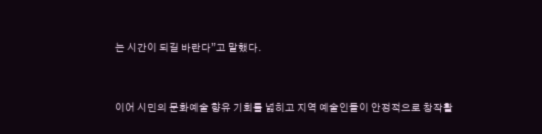는 시간이 되길 바란다”고 말했다.



이어 시민의 문화예술 향유 기회를 넓히고 지역 예술인들이 안정적으로 창작활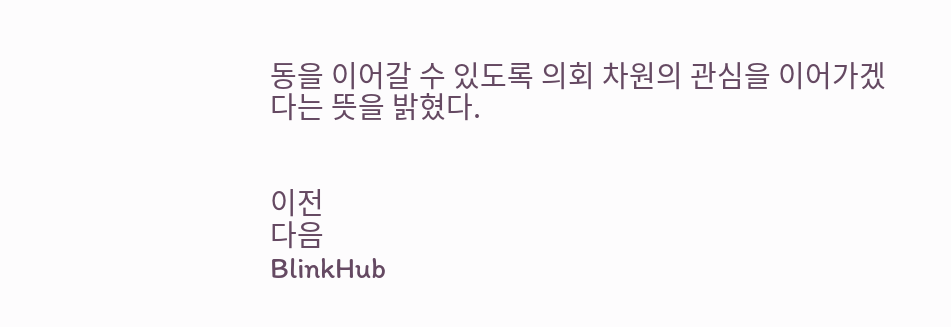동을 이어갈 수 있도록 의회 차원의 관심을 이어가겠다는 뜻을 밝혔다.


이전
다음
BlinkHub